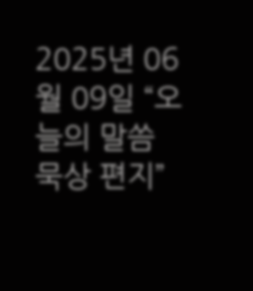2025년 06월 09일 “오늘의 말씀 묵상 편지”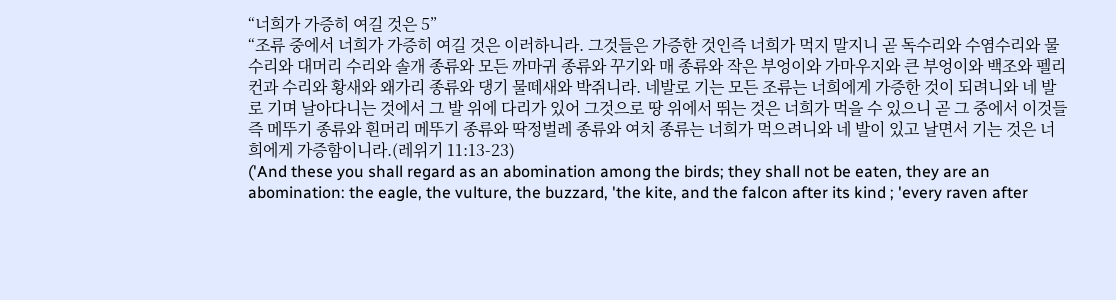“너희가 가증히 여길 것은 5”
“조류 중에서 너희가 가증히 여길 것은 이러하니라. 그것들은 가증한 것인즉 너희가 먹지 말지니 곧 독수리와 수염수리와 물수리와 대머리 수리와 솔개 종류와 모든 까마귀 종류와 꾸기와 매 종류와 작은 부엉이와 가마우지와 큰 부엉이와 백조와 펠리컨과 수리와 황새와 왜가리 종류와 댕기 물떼새와 박쥐니라. 네발로 기는 모든 조류는 너희에게 가증한 것이 되려니와 네 발로 기며 날아다니는 것에서 그 발 위에 다리가 있어 그것으로 땅 위에서 뛰는 것은 너희가 먹을 수 있으니 곧 그 중에서 이것들 즉 메뚜기 종류와 흰머리 메뚜기 종류와 딱정벌레 종류와 여치 종류는 너희가 먹으려니와 네 발이 있고 날면서 기는 것은 너희에게 가증함이니라.(레위기 11:13-23)
('And these you shall regard as an abomination among the birds; they shall not be eaten, they are an abomination: the eagle, the vulture, the buzzard, 'the kite, and the falcon after its kind ; 'every raven after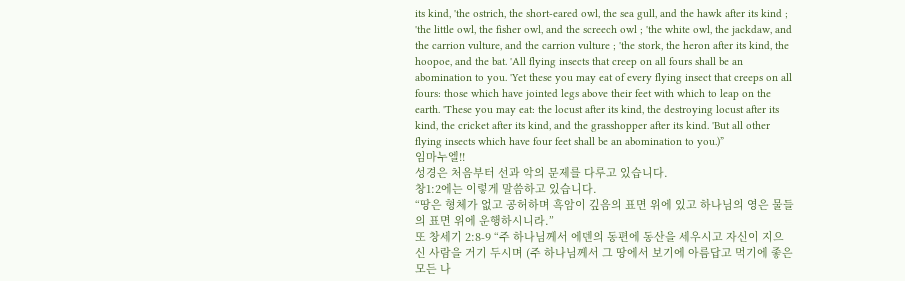its kind, 'the ostrich, the short-eared owl, the sea gull, and the hawk after its kind ; 'the little owl, the fisher owl, and the screech owl ; 'the white owl, the jackdaw, and the carrion vulture, and the carrion vulture ; 'the stork, the heron after its kind, the hoopoe, and the bat. 'All flying insects that creep on all fours shall be an abomination to you. 'Yet these you may eat of every flying insect that creeps on all fours: those which have jointed legs above their feet with which to leap on the earth. 'These you may eat: the locust after its kind, the destroying locust after its kind, the cricket after its kind, and the grasshopper after its kind. 'But all other flying insects which have four feet shall be an abomination to you.)”
임마누엘!!
성경은 처음부터 선과 악의 문제를 다루고 있습니다.
창1:2에는 이렇게 말씀하고 있습니다.
“땅은 형체가 없고 공허하며 흑암이 깊음의 표면 위에 있고 하나님의 영은 물들의 표면 위에 운행하시니라.”
또 창세기 2:8-9 “주 하나님께서 에덴의 동편에 동산을 세우시고 자신이 지으신 사람을 거기 두시며 (주 하나님께서 그 땅에서 보기에 아름답고 먹기에 좋은 모든 나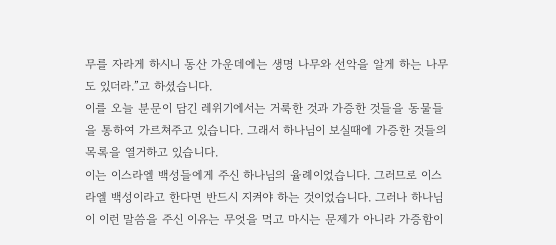무를 자라게 하시니 동산 가운데에는 생명 나무와 선악을 알게 하는 나무도 있더라.”고 하셨습니다.
이를 오늘 분문이 담긴 레위기에서는 거룩한 것과 가증한 것들을 동물들을 통하여 가르쳐주고 있습니다. 그래서 하나님이 보실때에 가증한 것들의 목록을 열거하고 있습니다.
이는 이스라엘 백성들에게 주신 하나님의 율례이었습니다. 그러므로 이스라엘 백성이라고 한다면 반드시 지켜야 하는 것이었습니다. 그러나 하나님이 이런 말씀을 주신 이유는 무엇을 먹고 마시는 문제가 아니라 가증함이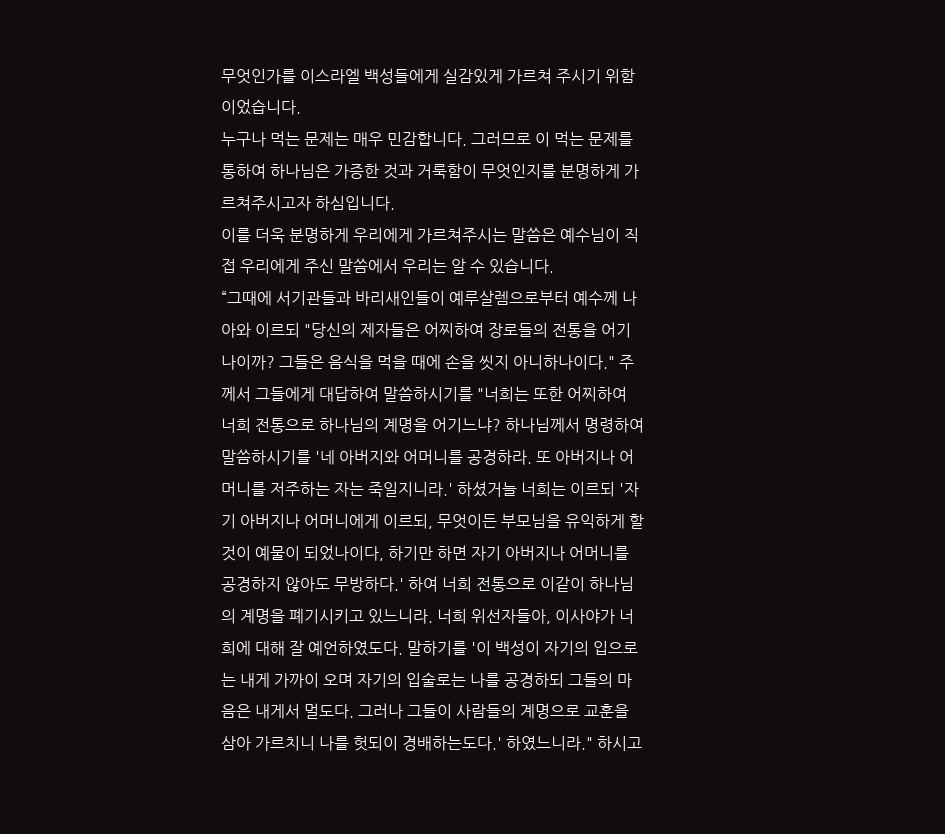무엇인가를 이스라엘 백성들에게 실감있게 가르쳐 주시기 위함이었습니다.
누구나 먹는 문제는 매우 민감합니다. 그러므로 이 먹는 문제를 통하여 하나님은 가증한 것과 거룩함이 무엇인지를 분명하게 가르쳐주시고자 하심입니다.
이를 더욱 분명하게 우리에게 가르쳐주시는 말씀은 예수님이 직접 우리에게 주신 말씀에서 우리는 알 수 있습니다.
“그때에 서기관들과 바리새인들이 예루살렘으로부터 예수께 나아와 이르되 "당신의 제자들은 어찌하여 장로들의 전통을 어기나이까? 그들은 음식을 먹을 때에 손을 씻지 아니하나이다." 주께서 그들에게 대답하여 말씀하시기를 "너희는 또한 어찌하여 너희 전통으로 하나님의 계명을 어기느냐? 하나님께서 명령하여 말씀하시기를 '네 아버지와 어머니를 공경하라. 또 아버지나 어머니를 저주하는 자는 죽일지니라.' 하셨거늘 너희는 이르되 '자기 아버지나 어머니에게 이르되, 무엇이든 부모님을 유익하게 할 것이 예물이 되었나이다, 하기만 하면 자기 아버지나 어머니를 공경하지 않아도 무방하다.' 하여 너희 전통으로 이같이 하나님의 계명을 폐기시키고 있느니라. 너희 위선자들아, 이사야가 너희에 대해 잘 예언하였도다. 말하기를 '이 백성이 자기의 입으로는 내게 가까이 오며 자기의 입술로는 나를 공경하되 그들의 마음은 내게서 멀도다. 그러나 그들이 사람들의 계명으로 교훈을 삼아 가르치니 나를 헛되이 경배하는도다.' 하였느니라." 하시고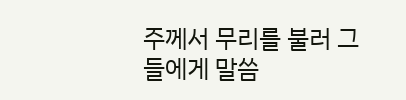주께서 무리를 불러 그들에게 말씀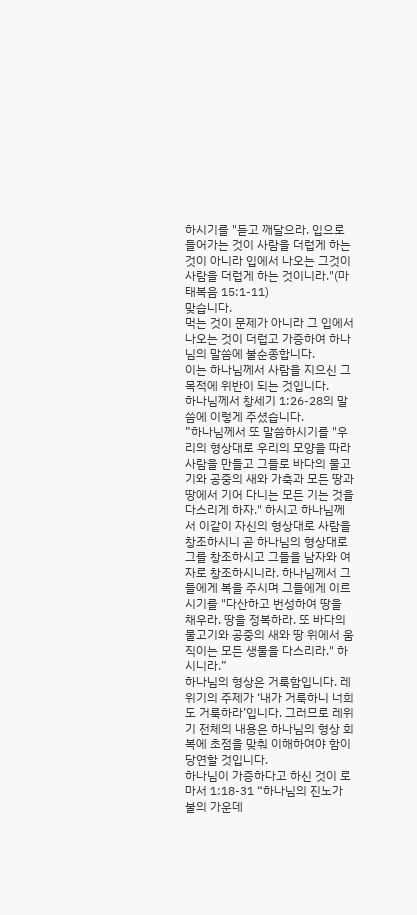하시기를 "듣고 깨달으라. 입으로 들어가는 것이 사람을 더럽게 하는 것이 아니라 입에서 나오는 그것이 사람을 더럽게 하는 것이니라."(마태복음 15:1-11)
맞습니다.
먹는 것이 문제가 아니라 그 입에서 나오는 것이 더럽고 가증하여 하나님의 말씀에 불순종합니다.
이는 하나님께서 사람을 지으신 그 목적에 위반이 되는 것입니다.
하나님께서 창세기 1:26-28의 말씀에 이렇게 주셨습니다.
”하나님께서 또 말씀하시기를 "우리의 형상대로 우리의 모양을 따라 사람을 만들고 그들로 바다의 물고기와 공중의 새와 가축과 모든 땅과 땅에서 기어 다니는 모든 기는 것을 다스리게 하자." 하시고 하나님께서 이같이 자신의 형상대로 사람을 창조하시니 곧 하나님의 형상대로 그를 창조하시고 그들을 남자와 여자로 창조하시니라. 하나님께서 그들에게 복을 주시며 그들에게 이르시기를 "다산하고 번성하여 땅을 채우라. 땅을 정복하라. 또 바다의 물고기와 공중의 새와 땅 위에서 움직이는 모든 생물을 다스리라." 하시니라.”
하나님의 형상은 거룩함입니다. 레위기의 주제가 ‘내가 거룩하니 너희도 거룩하라’입니다. 그러므로 레위기 전체의 내용은 하나님의 형상 회복에 초점을 맞춰 이해하여야 함이 당연할 것입니다.
하나님이 가증하다고 하신 것이 로마서 1:18-31 “하나님의 진노가 불의 가운데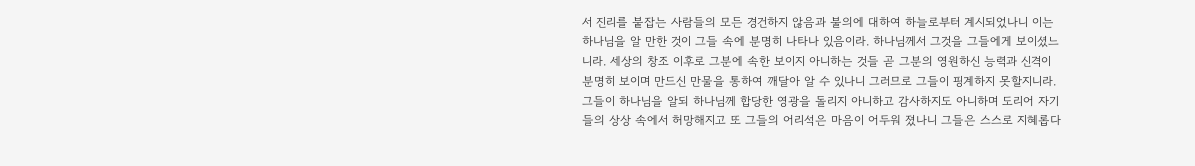서 진리를 붙잡는 사람들의 모든 경건하지 않음과 불의에 대하여 하늘로부터 계시되었나니 이는 하나님을 알 만한 것이 그들 속에 분명히 나타나 있음이라. 하나님께서 그것을 그들에게 보이셨느니라. 세상의 창조 이후로 그분에 속한 보이지 아니하는 것들 곧 그분의 영원하신 능력과 신격이 분명히 보이며 만드신 만물을 통하여 깨달아 알 수 있나니 그러므로 그들이 핑계하지 못할지니라. 그들이 하나님을 알되 하나님께 합당한 영광을 돌리지 아니하고 감사하지도 아니하며 도리어 자기들의 상상 속에서 허망해지고 또 그들의 어리석은 마음이 어두워 졌나니 그들은 스스로 지혜롭다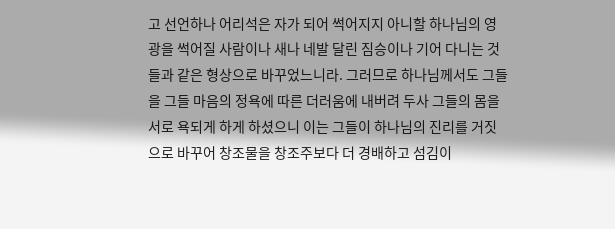고 선언하나 어리석은 자가 되어 썩어지지 아니할 하나님의 영광을 썩어질 사람이나 새나 네발 달린 짐승이나 기어 다니는 것들과 같은 형상으로 바꾸었느니라. 그러므로 하나님께서도 그들을 그들 마음의 정욕에 따른 더러움에 내버려 두사 그들의 몸을 서로 욕되게 하게 하셨으니 이는 그들이 하나님의 진리를 거짓으로 바꾸어 창조물을 창조주보다 더 경배하고 섬김이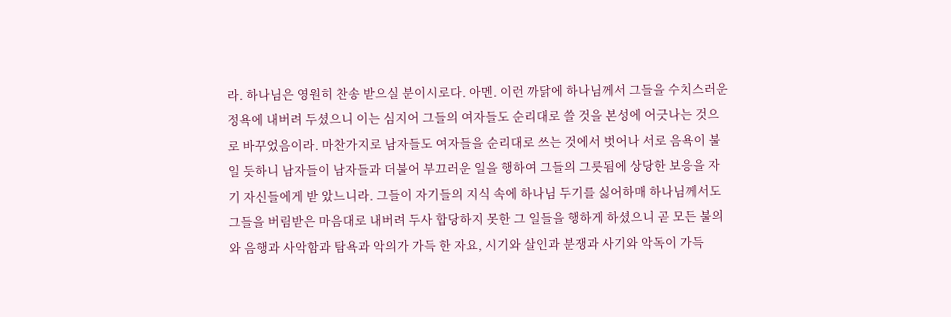라. 하나님은 영원히 찬송 받으실 분이시로다. 아멘. 이런 까닭에 하나님께서 그들을 수치스러운 정욕에 내버려 두셨으니 이는 심지어 그들의 여자들도 순리대로 쓸 것을 본성에 어긋나는 것으로 바꾸었음이라. 마찬가지로 남자들도 여자들을 순리대로 쓰는 것에서 벗어나 서로 음욕이 불일 듯하니 남자들이 남자들과 더불어 부끄러운 일을 행하여 그들의 그릇됨에 상당한 보응을 자기 자신들에게 받 았느니라. 그들이 자기들의 지식 속에 하나님 두기를 싫어하매 하나님께서도 그들을 버림받은 마음대로 내버려 두사 합당하지 못한 그 일들을 행하게 하셨으니 곧 모든 불의와 음행과 사악함과 탐욕과 악의가 가득 한 자요, 시기와 살인과 분쟁과 사기와 악독이 가득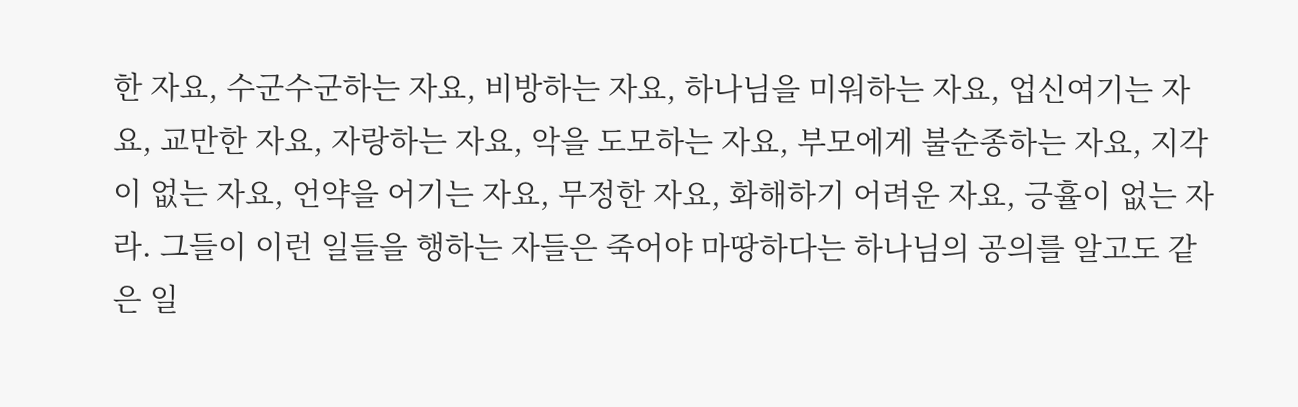한 자요, 수군수군하는 자요, 비방하는 자요, 하나님을 미워하는 자요, 업신여기는 자요, 교만한 자요, 자랑하는 자요, 악을 도모하는 자요, 부모에게 불순종하는 자요, 지각이 없는 자요, 언약을 어기는 자요, 무정한 자요, 화해하기 어려운 자요, 긍휼이 없는 자라. 그들이 이런 일들을 행하는 자들은 죽어야 마땅하다는 하나님의 공의를 알고도 같은 일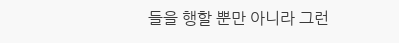들을 행할 뿐만 아니라 그런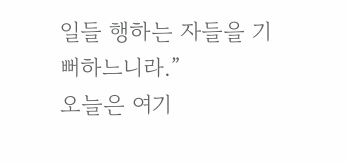일들 행하는 자들을 기뻐하느니라.”
오늘은 여기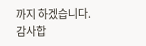까지 하겠습니다.
감사합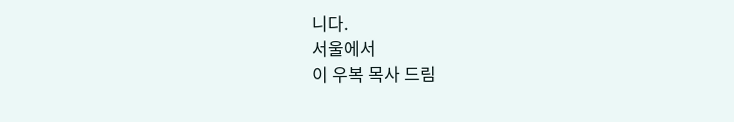니다.
서울에서
이 우복 목사 드림